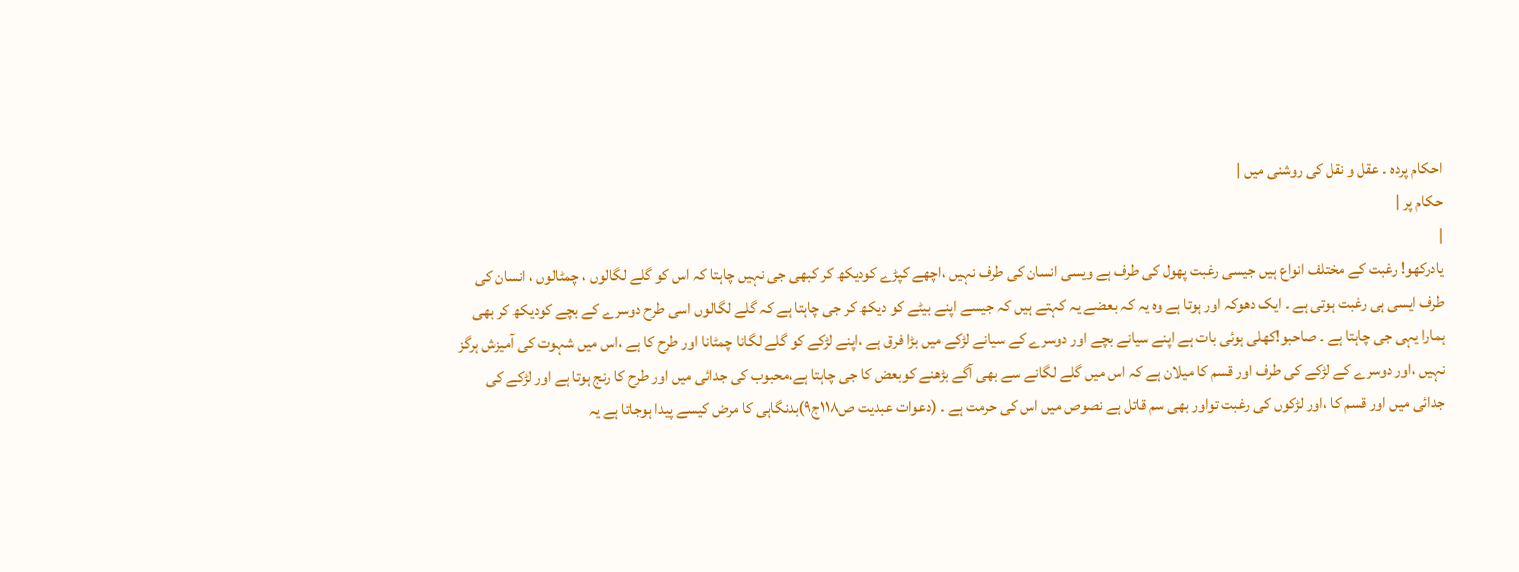احکام پردہ ۔ عقل و نقل کی روشنی میں |
حکام پر |
|
یادرکھو! رغبت کے مختلف انواع ہیں جیسی رغبت پھول کی طرف ہے ویسی انسان کی طرف نہیں ،اچھے کپڑے کودیکھ کر کبھی جی نہیں چاہتا کہ اس کو گلے لگالوں ، چمٹالوں ، انسان کی طرف ایسی ہی رغبت ہوتی ہے ۔ ایک دھوکہ اور ہوتا ہے وہ یہ کہ بعضے یہ کہتے ہیں کہ جیسے اپنے بیٹے کو دیکھ کر جی چاہتا ہے کہ گلے لگالوں اسی طرح دوسرے کے بچے کودیکھ کر بھی ہمارا یہی جی چاہتا ہے ۔ صاحبو!کھلی ہوئی بات ہے اپنے سیانے بچے اور دوسرے کے سیانے لڑکے میں بڑا فرق ہے ،اپنے لڑکے کو گلے لگانا چمٹانا اور طرح کا ہے ،اس میں شہوت کی آمیزش ہرگز نہیں ،اور دوسرے کے لڑکے کی طرف اور قسم کا میلان ہے کہ اس میں گلے لگانے سے بھی آگے بڑھنے کوبعض کا جی چاہتا ہے،محبوب کی جدائی میں اور طرح کا رنج ہوتا ہے اور لڑکے کی جدائی میں اور قسم کا ،اور لڑکوں کی رغبت تواور بھی سم قاتل ہے نصوص میں اس کی حرمت ہے ۔ (دعوات عبدیت ص۱۱۸ج۹)بدنگاہی کا مرض کیسے پیدا ہوجاتا ہے یہ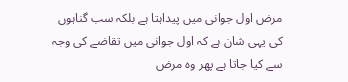مرض اول جوانی میں پیداہتا ہے بلکہ سب گناہوں کی یہی شان ہے کہ اول جوانی میں تقاضے کی وجہ سے کیا جاتا ہے پھر وہ مرض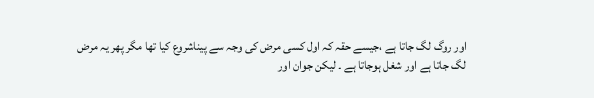اور روگ لگ جاتا ہے ،جیسے حقہ کہ اول کسی مرض کی وجہ سے پیناشروع کیا تھا مگر پھر یہ مرض لگ جاتا ہے اور شغل ہوجاتا ہے ۔ لیکن جوان اور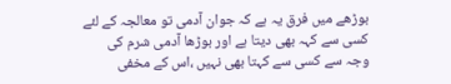بوڑھے میں فرق یہ ہے کہ جوان آدمی تو معالجہ کے لئے کسی سے کہہ بھی دیتا ہے اور بوڑھا آدمی شرم کی وجہ سے کسی سے کہتا بھی نہیں ،اس کے مخفی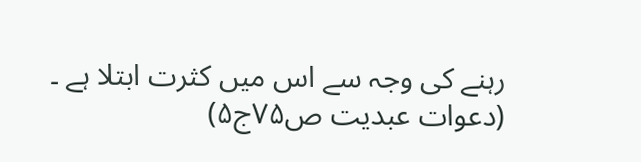رہنے کی وجہ سے اس میں کثرت ابتلا ہے ۔ (دعوات عبدیت ص۷۵ج۵)